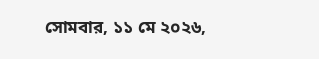সোমবার, ১১ মে ২০২৬,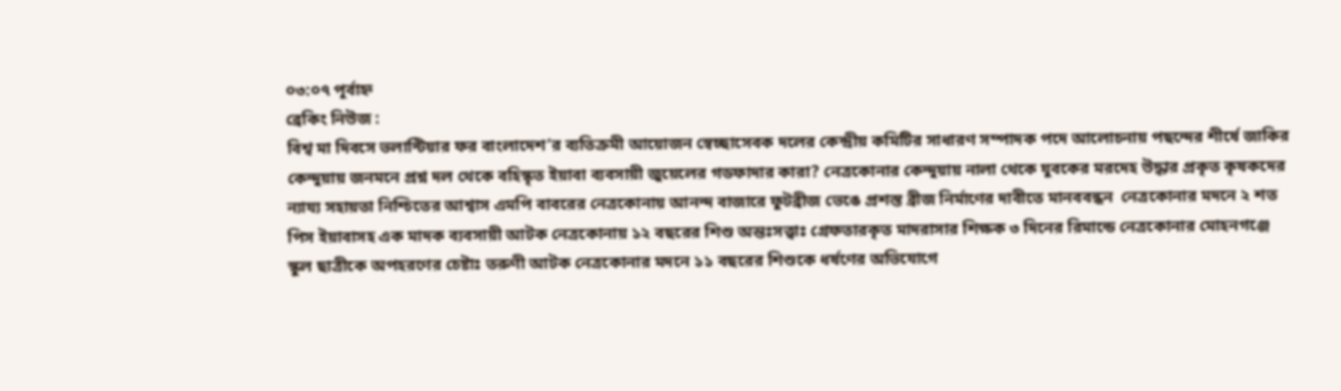০৩:০৭ পূর্বাহ্ন
ব্রেকিং নিউজ :
বিশ্ব মা দিবসে ভলান্টিয়ার ফর বাংলাদেশ’র ব্যতিক্রমী আয়োজন স্বেচ্ছাসেবক দলের কেন্দ্রীয় কমিটির সাধারণ সম্পাদক পদে আলোচনায় পছন্দের শীর্ষে জাকির কেন্দুয়ায় জনমনে প্রশ্ন দল থেকে বহিস্কৃত ইয়াবা ব্যবসায়ী জুয়েলের গডফাদার কারা? নেত্রকোনার কেন্দুয়ায় নালা থেকে যুবকের মরদেহ উদ্ধার প্রকৃত কৃষকদের ন্যায্য সহায়তা নিশ্চিতের আশ্বাস এমপি বাবরের নেত্রকোনায় আনন্দ বাজারে ফুটব্রীজ ভেঙে প্রশস্ত ব্রীজ নির্মাণের দাবীতে মানববন্ধন  নেত্রকোনার মদনে ২ শত পিস ইয়াবাসহ এক মাদক ব্যবসায়ী আটক নেত্রকোনায় ১২ বছরের শিশু অন্তঃসত্ত্বাঃ গ্রেফতারকৃত মাদরাসার শিক্ষক ৩ দিনের রিমান্ডে নেত্রকোনার মোহনগঞ্জে স্কুল ছাত্রীকে অপহরণের চেষ্টাঃ তরুণী আটক নেত্রকোনার মদনে ১১ বছরের শিশুকে ধর্ষণের অভিযোগে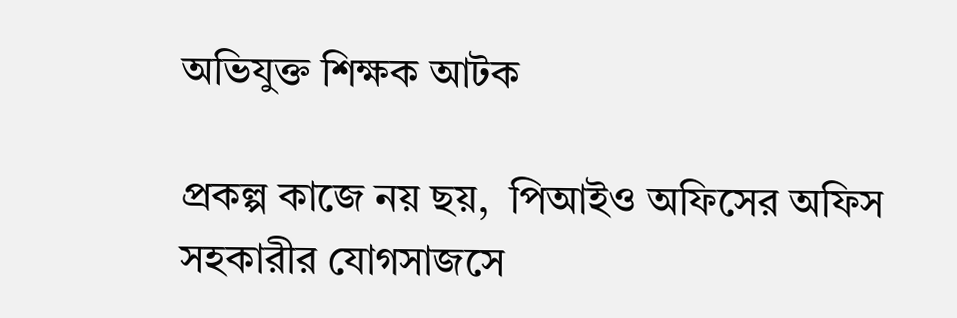অভিযুক্ত শিক্ষক আটক

প্রকল্প কাজে নয় ছয়,  পিআইও অফিসের অফিস সহকারীর যোগসাজসে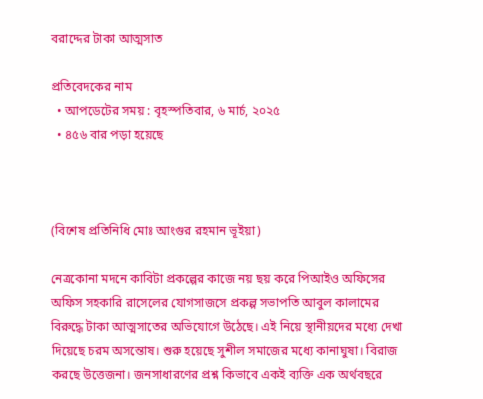বরাদ্দের টাকা আত্মসাত

প্রতিবেদকের নাম
  • আপডেটের সময় : বৃহস্পতিবার, ৬ মার্চ, ২০২৫
  • ৪৫৬ বার পড়া হয়েছে



(বিশেষ প্রতিনিধি মোঃ আংগুর রহমান ভূইয়া)

নেত্রকোনা মদনে কাবিটা প্রকল্পের কাজে নয় ছয় করে পিআইও অফিসের অফিস সহকারি রাসেলের যোগসাজসে প্রকল্প সভাপতি আবুল কালামের বিরুদ্ধে টাকা আত্মসাতের অভিযোগে উঠেছে। এই নিয়ে স্থানীয়দের মধ্যে দেখা দিয়েছে চরম অসন্তোষ। শুরু হয়েছে সুশীল সমাজের মধ্যে কানাঘুষা। বিরাজ করছে উত্তেজনা। জনসাধারণের প্রশ্ন কিভাবে একই ব্যক্তি এক অর্থবছরে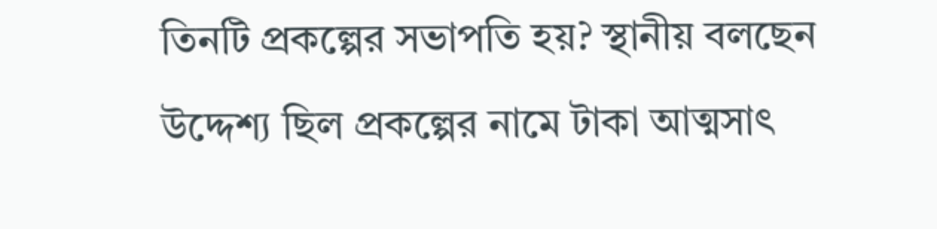তিনটি প্রকল্পের সভাপতি হয়? স্থানীয় বলছেন উদ্দেশ্য ছিল প্রকল্পের নামে টাকা আত্মসাৎ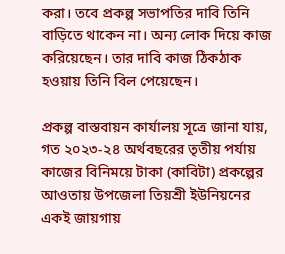করা। তবে প্রকল্প সভাপতির দাবি তিনি বাড়িতে থাকেন না। অন্য লোক দিয়ে কাজ করিয়েছেন। তার দাবি কাজ ঠিকঠাক হওয়ায় তিনি বিল পেয়েছেন।

প্রকল্প বাস্তবায়ন কার্যালয় সূত্রে জানা যায়, গত ২০২৩-২৪ অর্থবছরের তৃতীয় পর্যায় কাজের বিনিময়ে টাকা (কাবিটা) প্রকল্পের আওতায় উপজেলা তিয়শ্রী ইউনিয়নের একই জায়গায়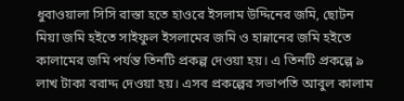ধুবাওয়ালা সিসি রাস্তা হতে হাওরে ইসলাম উদ্দিনের জমি, ছোটন মিয়া জমি হইতে সাইফুল ইসলামের জমি ও হান্নানের জমি হইতে কালামের জমি পর্যন্ত তিনটি প্রকল্প দেওয়া হয়। এ তিনটি প্রকল্পে ৯ লাখ টাকা বরাদ্দ দেওয়া হয়। এসব প্রকল্পের সভাপতি আবুল কালাম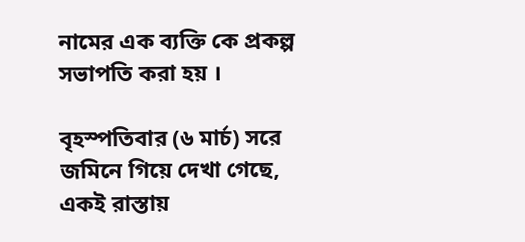নামের এক ব্যক্তি কে প্রকল্প সভাপতি করা হয় ।

বৃহস্পতিবার (৬ মার্চ) সরে জমিনে গিয়ে দেখা গেছে, একই রাস্তায়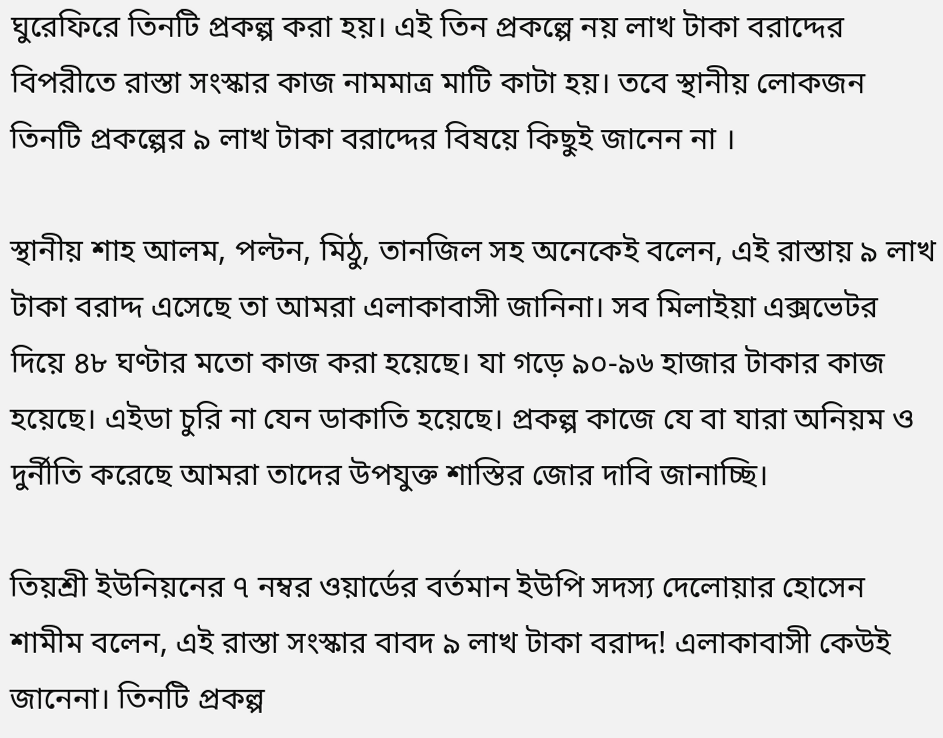ঘুরেফিরে তিনটি প্রকল্প করা হয়। এই তিন প্রকল্পে নয় লাখ টাকা বরাদ্দের বিপরীতে রাস্তা সংস্কার কাজ নামমাত্র মাটি কাটা হয়। তবে স্থানীয় লোকজন তিনটি প্রকল্পের ৯ লাখ টাকা বরাদ্দের বিষয়ে কিছুই জানেন না ।

স্থানীয় শাহ আলম, পল্টন, মিঠু, তানজিল সহ অনেকেই বলেন, এই রাস্তায় ৯ লাখ টাকা বরাদ্দ এসেছে তা আমরা এলাকাবাসী জানিনা। সব মিলাইয়া এক্সভেটর দিয়ে ৪৮ ঘণ্টার মতো কাজ করা হয়েছে। যা গড়ে ৯০-৯৬ হাজার টাকার কাজ হয়েছে। এইডা চুরি না যেন ডাকাতি হয়েছে। প্রকল্প কাজে যে বা যারা অনিয়ম ও দুর্নীতি করেছে আমরা তাদের উপযুক্ত শাস্তির জোর দাবি জানাচ্ছি।

তিয়শ্রী ইউনিয়নের ৭ নম্বর ওয়ার্ডের বর্তমান ইউপি সদস্য দেলোয়ার হোসেন শামীম বলেন, এই রাস্তা সংস্কার বাবদ ৯ লাখ টাকা বরাদ্দ! এলাকাবাসী কেউই জানেনা। তিনটি প্রকল্প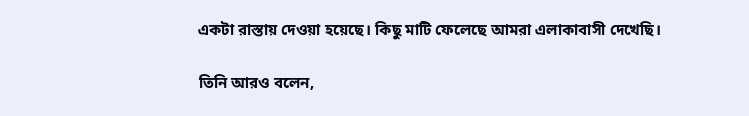একটা রাস্তায় দেওয়া হয়েছে। কিছু মাটি ফেলেছে আমরা এলাকাবাসী দেখেছি।

তিনি আরও বলেন,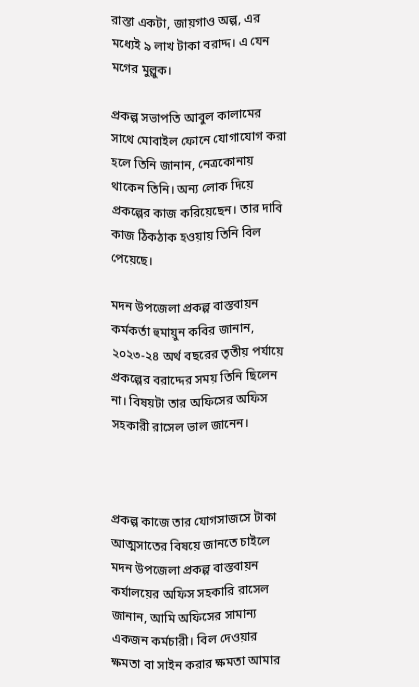রাস্তা একটা, জায়গাও অল্প, এর মধ্যেই ৯ লাখ টাকা বরাদ্দ। এ যেন মগের মুল্লুক।

প্রকল্প সভাপতি আবুল কালামের সাথে মোবাইল ফোনে যোগাযোগ করা হলে তিনি জানান, নেত্রকোনায় থাকেন তিনি। অন্য লোক দিয়ে প্রকল্পের কাজ করিয়েছেন। তার দাবি কাজ ঠিকঠাক হওয়ায় তিনি বিল পেয়েছে।

মদন উপজেলা প্রকল্প বাস্তবায়ন কর্মকর্তা হুমায়ুন কবির জানান, ২০২৩-২৪ অর্থ বছরের তৃতীয় পর্যায়ে প্রকল্পের বরাদ্দের সময় তিনি ছিলেন না। বিষয়টা তার অফিসের অফিস সহকারী রাসেল ভাল জানেন।



প্রকল্প কাজে তার যোগসাজসে টাকা আত্মসাতের বিষয়ে জানতে চাইলে মদন উপজেলা প্রকল্প বাস্তবায়ন কর্যালয়ের অফিস সহকারি রাসেল জানান, আমি অফিসের সামান্য একজন কর্মচারী। বিল দেওয়ার ক্ষমতা বা সাইন করার ক্ষমতা আমার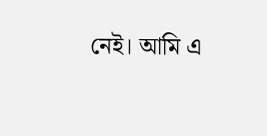নেই। আমি এ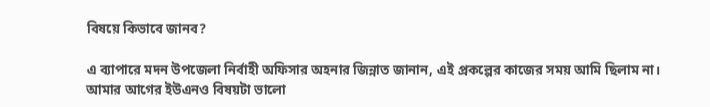বিষয়ে কিভাবে জানব?

এ ব্যাপারে মদন উপজেলা নির্বাহী অফিসার অহনার জিন্নাত জানান, এই প্রকল্পের কাজের সময় আমি ছিলাম না। আমার আগের ইউএনও বিষয়টা ভালো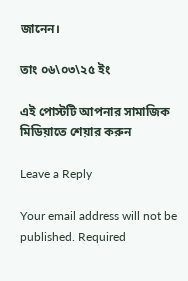জানেন।

তাং ০৬\০৩\২৫ ইং

এই পোস্টটি আপনার সামাজিক মিডিয়াতে শেয়ার করুন

Leave a Reply

Your email address will not be published. Required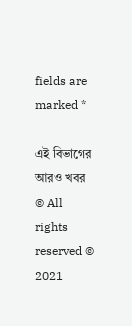fields are marked *

এই বিভাগের আরও খবর
© All rights reserved © 2021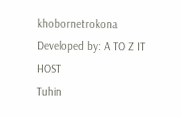khobornetrokona
Developed by: A TO Z IT HOST
Tuhin